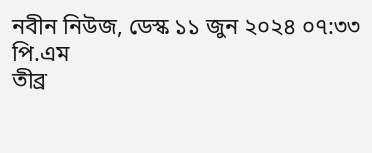নবীন নিউজ, ডেস্ক ১১ জুন ২০২৪ ০৭:৩৩ পি.এম
তীব্র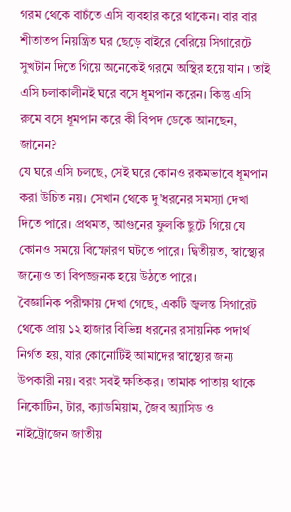গরম থেকে বাচঁতে এসি ব্যবহার করে থাকেন। বার বার শীতাতপ নিয়ন্ত্রিত ঘর ছেড়ে বাইরে বেরিয়ে সিগারেটে সুখটান দিতে গিয়ে অনেকেই গরমে অস্থির হয়ে যান । তাই এসি চলাকালীনই ঘরে বসে ধূমপান করেন। কিন্তু এসি রুমে বসে ধূমপান করে কী বিপদ ডেকে আনছেন, জানেন?
যে ঘরে এসি চলছে, সেই ঘরে কোনও রকমভাবে ধূমপান করা উচিত নয়। সেখান থেকে দু’ধরনের সমস্যা দেখা দিতে পারে। প্রথমত, আগুনের ফুলকি ছুটে গিয়ে যে কোনও সময়ে বিস্ফোরণ ঘটতে পারে। দ্বিতীয়ত, স্বাস্থ্যের জন্যেও তা বিপজ্জনক হয়ে উঠতে পারে।
বৈজ্ঞানিক পরীক্ষায় দেখা গেছে, একটি জ্বলন্ত সিগারেট থেকে প্রায় ১২ হাজার বিভিন্ন ধরনের রসায়নিক পদার্থ নির্গত হয়, যার কোনোটিই আমাদের স্বাস্থ্যের জন্য উপকারী নয়। বরং সবই ক্ষতিকর। তামাক পাতায় থাকে নিকোটিন, টার, ক্যাডমিয়াম, জৈব অ্যাসিড ও নাইট্রোজেন জাতীয়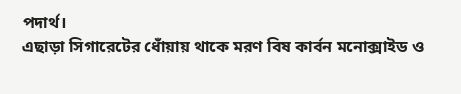পদার্থ।
এছাড়া সিগারেটের ধোঁয়ায় থাকে মরণ বিষ কার্বন মনোক্সাইড ও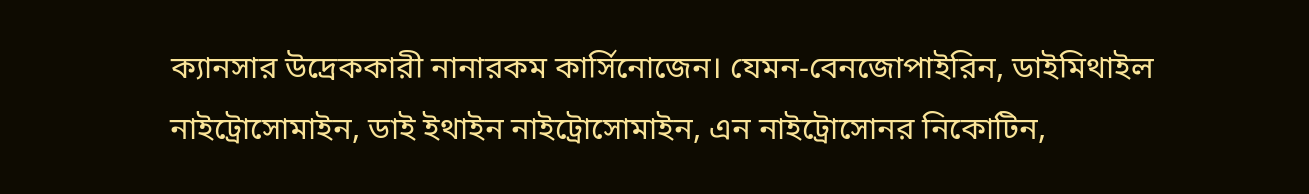ক্যানসার উদ্রেককারী নানারকম কার্সিনোজেন। যেমন-বেনজোপাইরিন, ডাইমিথাইল নাইট্রোসোমাইন, ডাই ইথাইন নাইট্রোসোমাইন, এন নাইট্রোসোনর নিকোটিন,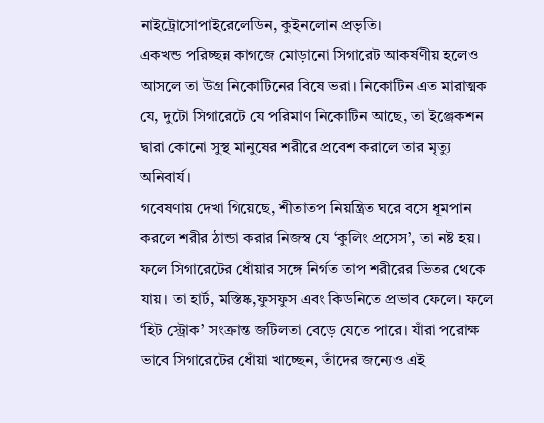নাইট্রোসোপাইরেলেডিন, কুইনলোন প্রভৃতি।
একখন্ড পরিচ্ছন্ন কাগজে মোড়ানো সিগারেট আকর্ষণীয় হলেও আসলে তা উগ্র নিকোটিনের বিষে ভরা। নিকোটিন এত মারাত্মক যে, দুটো সিগারেটে যে পরিমাণ নিকোটিন আছে, তা ইঞ্জেকশন দ্বারা কোনো সুস্থ মানুষের শরীরে প্রবেশ করালে তার মৃত্যু অনিবার্য।
গবেষণায় দেখা গিয়েছে, শীতাতপ নিয়ন্ত্রিত ঘরে বসে ধূমপান করলে শরীর ঠান্ডা করার নিজস্ব যে ‘কুলিং প্রসেস’, তা নষ্ট হয়। ফলে সিগারেটের ধোঁয়ার সঙ্গে নির্গত তাপ শরীরের ভিতর থেকে যায়। তা হার্ট, মস্তিষ্ক,ফুসফুস এবং কিডনিতে প্রভাব ফেলে। ফলে ‘হিট স্ট্রোক’ সংক্রান্ত জটিলতা বেড়ে যেতে পারে। যাঁরা পরোক্ষ ভাবে সিগারেটের ধোঁয়া খাচ্ছেন, তাঁদের জন্যেও এই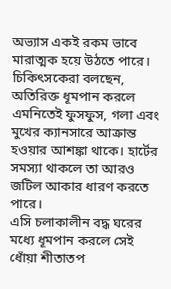অভ্যাস একই রকম ভাবে মারাত্মক হয়ে উঠতে পারে। চিকিৎসকেরা বলছেন, অতিরিক্ত ধূমপান করলে এমনিতেই ফুসফুস, গলা এবং মুখের ক্যানসারে আক্রান্ত হওয়ার আশঙ্কা থাকে। হার্টের সমস্যা থাকলে তা আরও জটিল আকার ধারণ করতে পারে।
এসি চলাকালীন বদ্ধ ঘরের মধ্যে ধূমপান করলে সেই ধোঁয়া শীতাতপ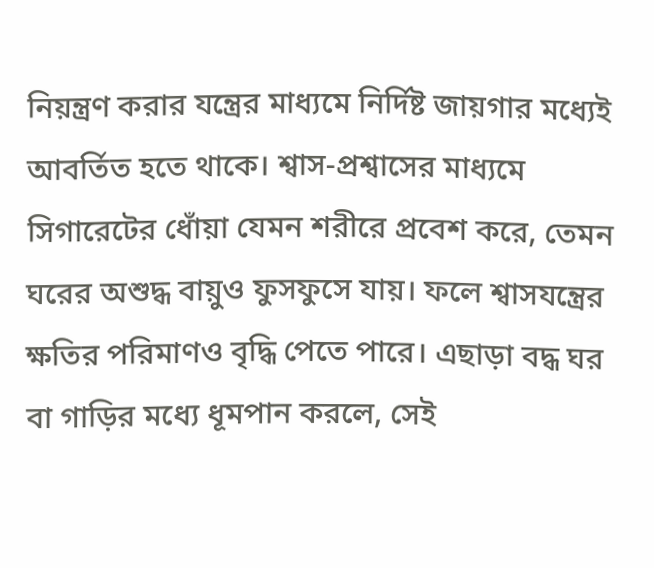নিয়ন্ত্রণ করার যন্ত্রের মাধ্যমে নির্দিষ্ট জায়গার মধ্যেই আবর্তিত হতে থাকে। শ্বাস-প্রশ্বাসের মাধ্যমে সিগারেটের ধোঁয়া যেমন শরীরে প্রবেশ করে, তেমন ঘরের অশুদ্ধ বায়ুও ফুসফুসে যায়। ফলে শ্বাসযন্ত্রের ক্ষতির পরিমাণও বৃদ্ধি পেতে পারে। এছাড়া বদ্ধ ঘর বা গাড়ির মধ্যে ধূমপান করলে, সেই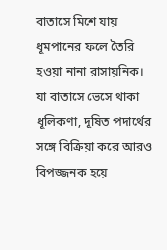বাতাসে মিশে যায় ধূমপানের ফলে তৈরি হওয়া নানা রাসায়নিক। যা বাতাসে ভেসে থাকা ধূলিকণা, দূষিত পদার্থের সঙ্গে বিক্রিয়া করে আরও বিপজ্জনক হয়ে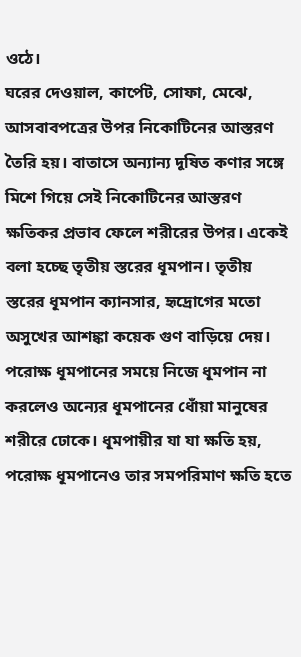ওঠে।
ঘরের দেওয়াল, কার্পেট, সোফা, মেঝে, আসবাবপত্রের উপর নিকোটিনের আস্তরণ তৈরি হয়। বাতাসে অন্যান্য দূষিত কণার সঙ্গে মিশে গিয়ে সেই নিকোটিনের আস্তরণ ক্ষতিকর প্রভাব ফেলে শরীরের উপর। একেই বলা হচ্ছে তৃতীয় স্তরের ধূমপান। তৃতীয় স্তরের ধূমপান ক্যানসার, হৃদ্রোগের মতো অসুখের আশঙ্কা কয়েক গুণ বাড়িয়ে দেয়। পরোক্ষ ধূমপানের সময়ে নিজে ধূমপান না করলেও অন্যের ধূমপানের ধোঁয়া মানুষের শরীরে ঢোকে। ধূমপায়ীর যা যা ক্ষতি হয়, পরোক্ষ ধূমপানেও তার সমপরিমাণ ক্ষতি হতে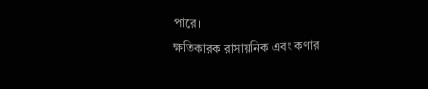পারে।
ক্ষতিকারক রাসায়নিক এবং কণার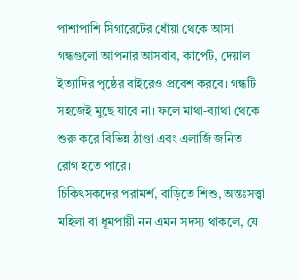পাশাপাশি সিগারেটের ধোঁয়া থেকে আসা গন্ধগুলো আপনার আসবাব, কার্পেট, দেয়াল ইত্যাদির পৃষ্ঠের বাইরেও প্রবেশ করবে। গন্ধটি সহজেই মুছে যাবে না। ফলে মাথা-ব্যাথা থেকে শুরু করে বিভিন্ন ঠাণ্ডা এবং এলার্জি জনিত রোগ হতে পারে।
চিকিৎসকদের পরামর্শ, বাড়িতে শিশু, অন্তঃসত্ত্বা মহিলা বা ধূমপায়ী নন এমন সদস্য থাকলে, যে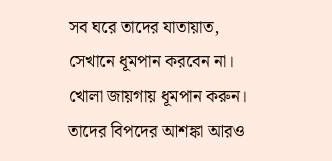সব ঘরে তাদের যাতায়াত, সেখানে ধূমপান করবেন না। খোলা জায়গায় ধূমপান করুন। তাদের বিপদের আশঙ্কা আরও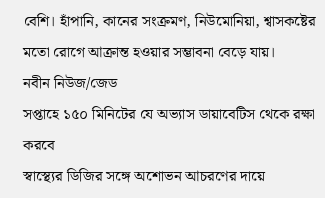বেশি। হাঁপানি, কানের সংক্রমণ, নিউমোনিয়া, শ্বাসকষ্টের মতো রোগে আক্রান্ত হওয়ার সম্ভাবনা বেড়ে যায়।
নবীন নিউজ/জেড
সপ্তাহে ১৫০ মিনিটের যে অভ্যাস ডায়াবেটিস থেকে রক্ষা করবে
স্বাস্থ্যের ডিজির সঙ্গে অশোভন আচরণের দায়ে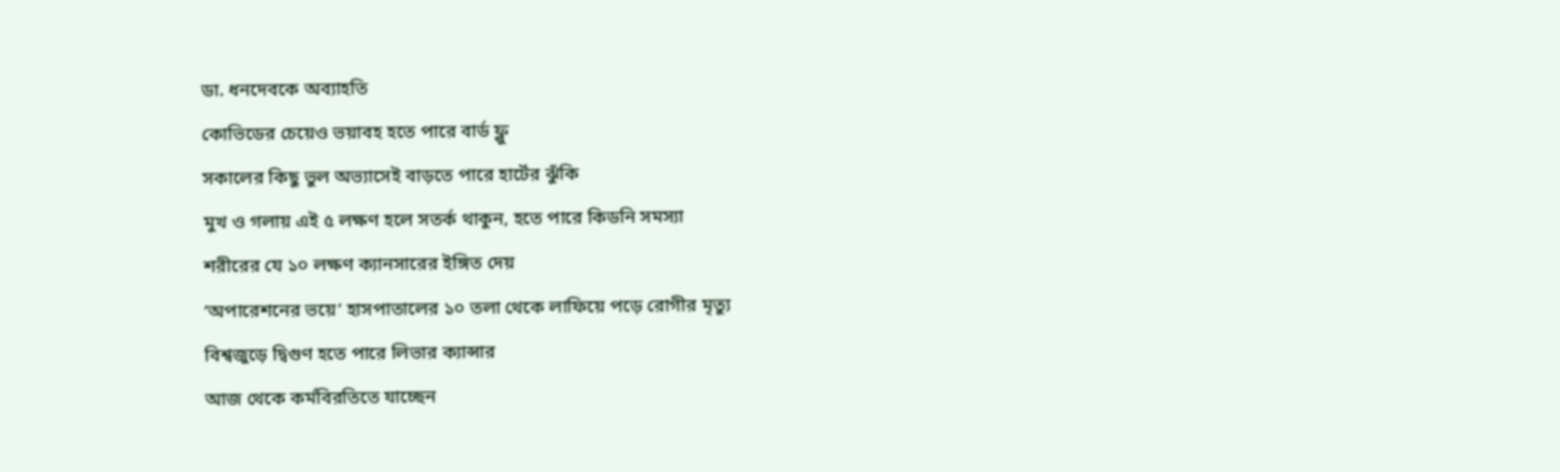ডা. ধনদেবকে অব্যাহতি
কোভিডের চেয়েও ভয়াবহ হতে পারে বার্ড ফ্লু
সকালের কিছু ভুল অভ্যাসেই বাড়তে পারে হার্টের ঝুঁকি
মুখ ও গলায় এই ৫ লক্ষণ হলে সতর্ক থাকুন, হতে পারে কিডনি সমস্যা
শরীরের যে ১০ লক্ষণ ক্যানসারের ইঙ্গিত দেয়
‘অপারেশনের ভয়ে’ হাসপাতালের ১০ তলা থেকে লাফিয়ে পড়ে রোগীর মৃত্যু
বিশ্বজুড়ে দ্বিগুণ হতে পারে লিভার ক্যান্সার
আজ থেকে কর্মবিরতিতে যাচ্ছেন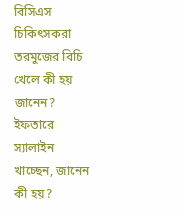বিসিএস চিকিৎসকরা
তরমুজের বিচি খেলে কী হয় জানেন?
ইফতারে স্যালাইন খাচ্ছেন, জানেন কী হয়?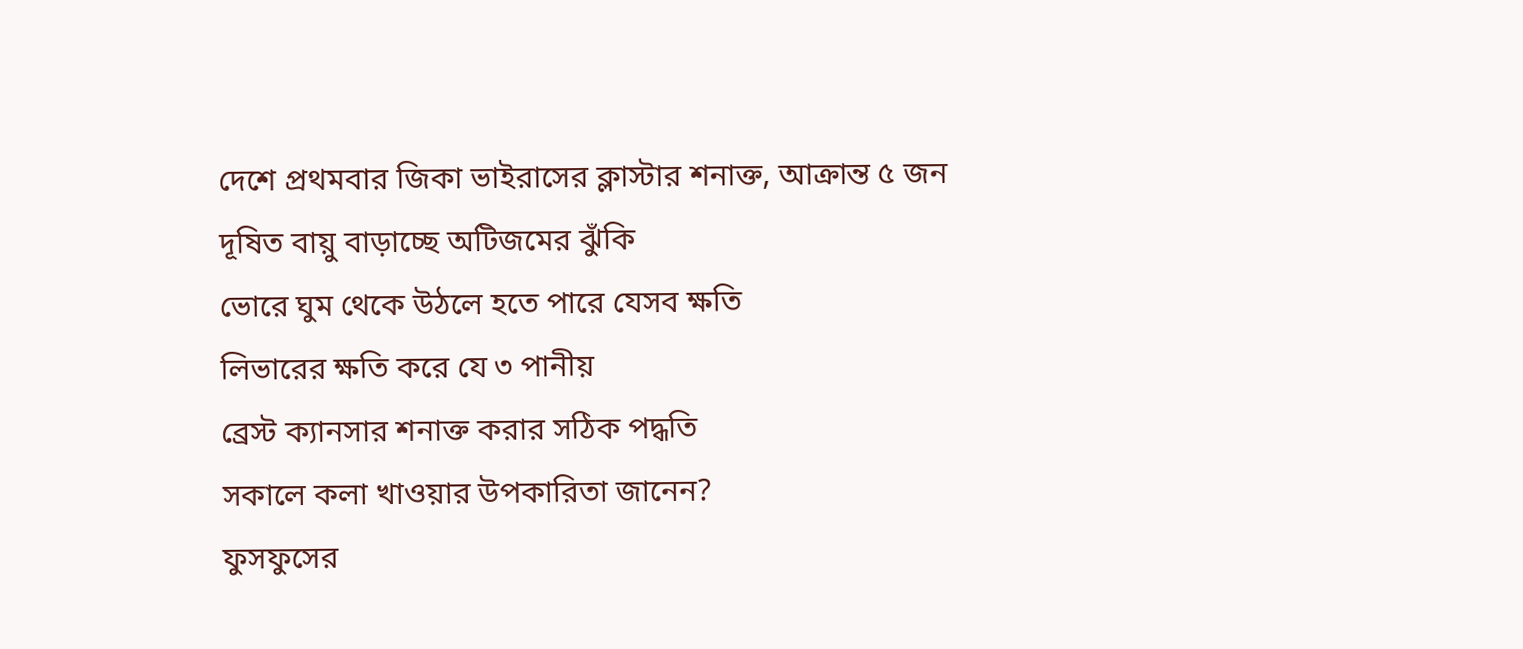দেশে প্রথমবার জিকা ভাইরাসের ক্লাস্টার শনাক্ত, আক্রান্ত ৫ জন
দূষিত বায়ু বাড়াচ্ছে অটিজমের ঝুঁকি
ভোরে ঘুম থেকে উঠলে হতে পারে যেসব ক্ষতি
লিভারের ক্ষতি করে যে ৩ পানীয়
ব্রেস্ট ক্যানসার শনাক্ত করার সঠিক পদ্ধতি
সকালে কলা খাওয়ার উপকারিতা জানেন?
ফুসফুসের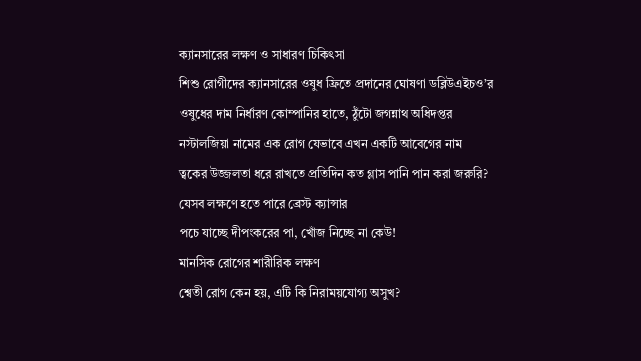ক্যানসারের লক্ষণ ও সাধারণ চিকিৎসা
শিশু রোগীদের ক্যানসারের ওষুধ ফ্রিতে প্রদানের ঘোষণা ডব্লিউএইচও’র
ওষুধের দাম নির্ধারণ কোম্পানির হাতে, ঠুঁটো জগন্নাথ অধিদপ্তর
নস্টালজিয়া নামের এক রোগ যেভাবে এখন একটি আবেগের নাম
ত্বকের উজ্জলতা ধরে রাখতে প্রতিদিন কত গ্লাস পানি পান করা জরুরি?
যেসব লক্ষণে হতে পারে ব্রেস্ট ক্যান্সার
পচে যাচ্ছে দীপংকরের পা, খোঁজ নিচ্ছে না কেউ!
মানসিক রোগের শারীরিক লক্ষণ
শ্বেতী রোগ কেন হয়, এটি কি নিরাময়যোগ্য অসুখ?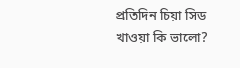প্রতিদিন চিয়া সিড খাওয়া কি ভালো?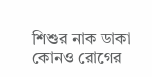শিশুর নাক ডাকা কোনও রোগের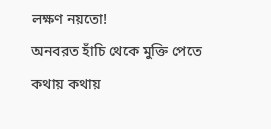লক্ষণ নয়তো!
অনবরত হাঁচি থেকে মুক্তি পেতে
কথায় কথায়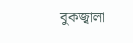বুকজ্বালা